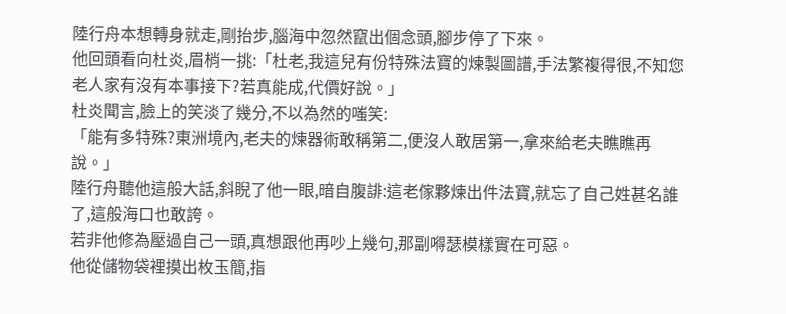陸行舟本想轉身就走,剛抬步,腦海中忽然竄出個念頭,腳步停了下來。
他回頭看向杜炎,眉梢一挑:「杜老,我這兒有份特殊法寶的煉製圖譜,手法繁複得很,不知您老人家有沒有本事接下?若真能成,代價好說。」
杜炎聞言,臉上的笑淡了幾分,不以為然的嗤笑:
「能有多特殊?東洲境內,老夫的煉器術敢稱第二,便沒人敢居第一,拿來給老夫瞧瞧再說。」
陸行舟聽他這般大話,斜睨了他一眼,暗自腹誹:這老傢夥煉出件法寶,就忘了自己姓甚名誰了,這般海口也敢誇。
若非他修為壓過自己一頭,真想跟他再吵上幾句,那副嘚瑟模樣實在可惡。
他從儲物袋裡摸出枚玉簡,指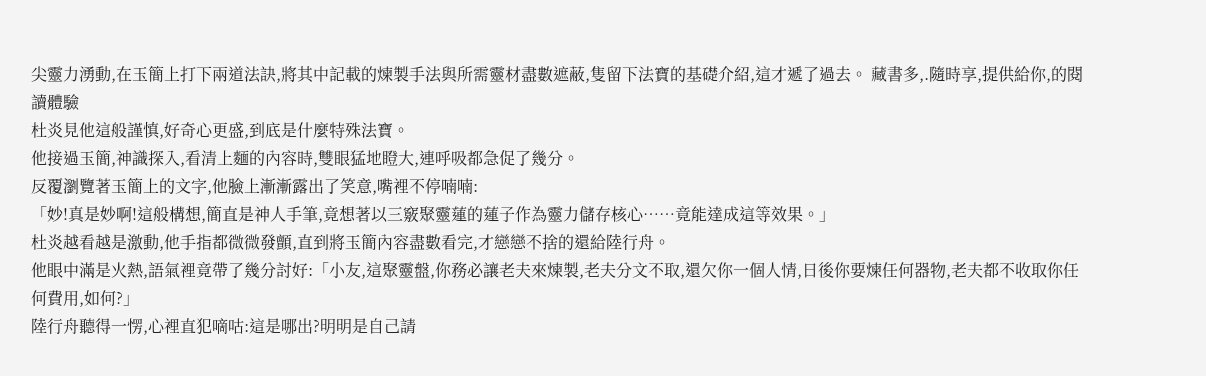尖靈力湧動,在玉簡上打下兩道法訣,將其中記載的煉製手法與所需靈材盡數遮蔽,隻留下法寶的基礎介紹,這才遞了過去。 藏書多,.隨時享,提供給你,的閱讀體驗
杜炎見他這般謹慎,好奇心更盛,到底是什麼特殊法寶。
他接過玉簡,神識探入,看清上麵的內容時,雙眼猛地瞪大,連呼吸都急促了幾分。
反覆瀏覽著玉簡上的文字,他臉上漸漸露出了笑意,嘴裡不停喃喃:
「妙!真是妙啊!這般構想,簡直是神人手筆,竟想著以三竅聚靈蓮的蓮子作為靈力儲存核心……竟能達成這等效果。」
杜炎越看越是激動,他手指都微微發顫,直到將玉簡內容盡數看完,才戀戀不捨的還給陸行舟。
他眼中滿是火熱,語氣裡竟帶了幾分討好:「小友,這聚靈盤,你務必讓老夫來煉製,老夫分文不取,還欠你一個人情,日後你要煉任何器物,老夫都不收取你任何費用,如何?」
陸行舟聽得一愣,心裡直犯嘀咕:這是哪出?明明是自己請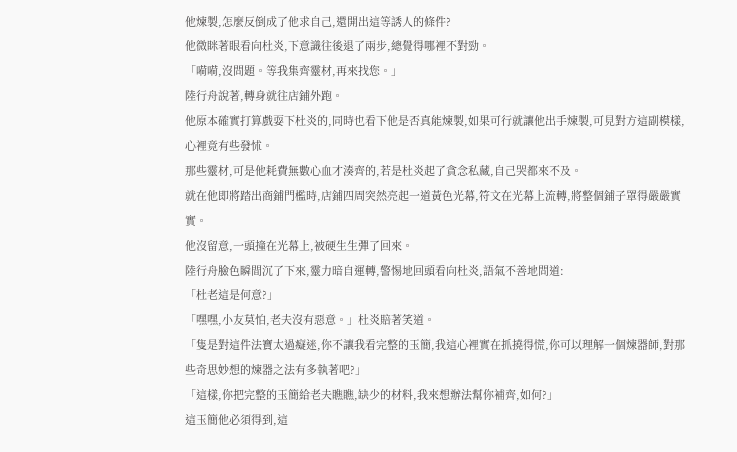他煉製,怎麼反倒成了他求自己,還開出這等誘人的條件?
他微眯著眼看向杜炎,下意識往後退了兩步,總覺得哪裡不對勁。
「嗬嗬,沒問題。等我集齊靈材,再來找您。」
陸行舟說著,轉身就往店鋪外跑。
他原本確實打算戲耍下杜炎的,同時也看下他是否真能煉製,如果可行就讓他出手煉製,可見對方這副模樣,心裡竟有些發怵。
那些靈材,可是他耗費無數心血才湊齊的,若是杜炎起了貪念私藏,自己哭都來不及。
就在他即將踏出商鋪門檻時,店鋪四周突然亮起一道黃色光幕,符文在光幕上流轉,將整個鋪子罩得嚴嚴實實。
他沒留意,一頭撞在光幕上,被硬生生彈了回來。
陸行舟臉色瞬間沉了下來,靈力暗自運轉,警惕地回頭看向杜炎,語氣不善地問道:
「杜老這是何意?」
「嘿嘿,小友莫怕,老夫沒有惡意。」杜炎賠著笑道。
「隻是對這件法寶太過癡迷,你不讓我看完整的玉簡,我這心裡實在抓撓得慌,你可以理解一個煉器師,對那些奇思妙想的煉器之法有多執著吧?」
「這樣,你把完整的玉簡給老夫瞧瞧,缺少的材料,我來想辦法幫你補齊,如何?」
這玉簡他必須得到,這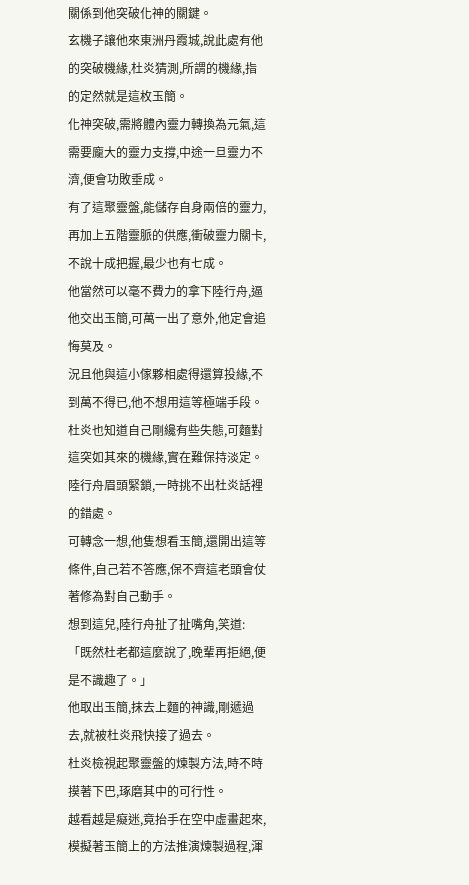關係到他突破化神的關鍵。
玄機子讓他來東洲丹霞城,說此處有他的突破機緣,杜炎猜測,所謂的機緣,指的定然就是這枚玉簡。
化神突破,需將體內靈力轉換為元氣,這需要龐大的靈力支撐,中途一旦靈力不濟,便會功敗垂成。
有了這聚靈盤,能儲存自身兩倍的靈力,再加上五階靈脈的供應,衝破靈力關卡,不說十成把握,最少也有七成。
他當然可以毫不費力的拿下陸行舟,逼他交出玉簡,可萬一出了意外,他定會追悔莫及。
況且他與這小傢夥相處得還算投緣,不到萬不得已,他不想用這等極端手段。
杜炎也知道自己剛纔有些失態,可麵對這突如其來的機緣,實在難保持淡定。
陸行舟眉頭緊鎖,一時挑不出杜炎話裡的錯處。
可轉念一想,他隻想看玉簡,還開出這等條件,自己若不答應,保不齊這老頭會仗著修為對自己動手。
想到這兒,陸行舟扯了扯嘴角,笑道:「既然杜老都這麼說了,晚輩再拒絕,便是不識趣了。」
他取出玉簡,抹去上麵的神識,剛遞過去,就被杜炎飛快接了過去。
杜炎檢視起聚靈盤的煉製方法,時不時摸著下巴,琢磨其中的可行性。
越看越是癡迷,竟抬手在空中虛畫起來,模擬著玉簡上的方法推演煉製過程,渾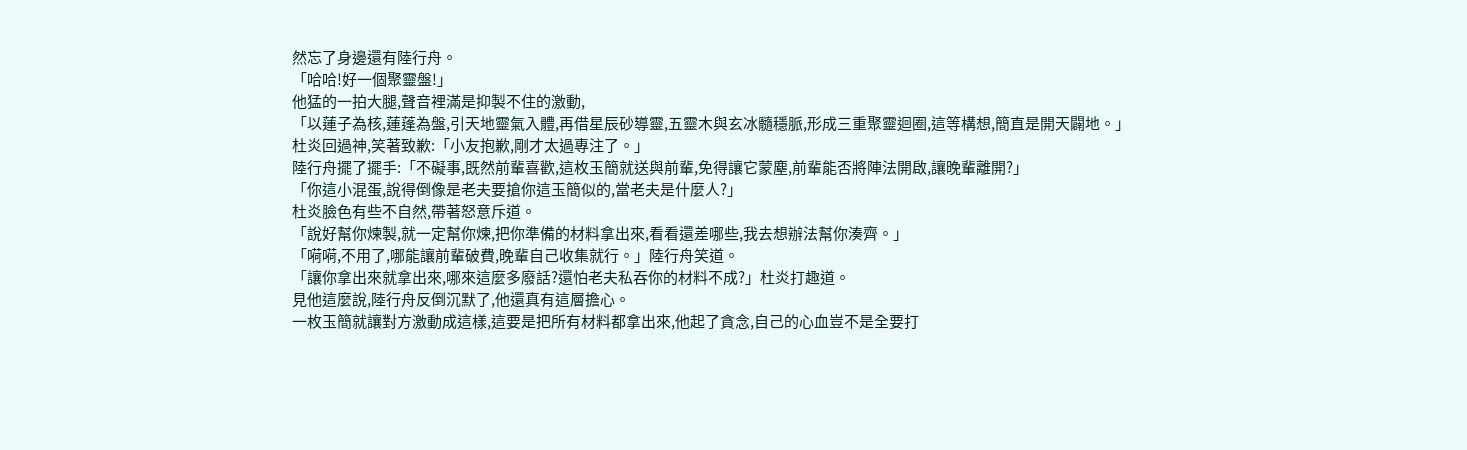然忘了身邊還有陸行舟。
「哈哈!好一個聚靈盤!」
他猛的一拍大腿,聲音裡滿是抑製不住的激動,
「以蓮子為核,蓮蓬為盤,引天地靈氣入體,再借星辰砂導靈,五靈木與玄冰髓穩脈,形成三重聚靈迴圈,這等構想,簡直是開天闢地。」
杜炎回過神,笑著致歉:「小友抱歉,剛才太過專注了。」
陸行舟擺了擺手:「不礙事,既然前輩喜歡,這枚玉簡就送與前輩,免得讓它蒙塵,前輩能否將陣法開啟,讓晚輩離開?」
「你這小混蛋,說得倒像是老夫要搶你這玉簡似的,當老夫是什麼人?」
杜炎臉色有些不自然,帶著怒意斥道。
「說好幫你煉製,就一定幫你煉,把你準備的材料拿出來,看看還差哪些,我去想辦法幫你湊齊。」
「嗬嗬,不用了,哪能讓前輩破費,晚輩自己收集就行。」陸行舟笑道。
「讓你拿出來就拿出來,哪來這麼多廢話?還怕老夫私吞你的材料不成?」杜炎打趣道。
見他這麼說,陸行舟反倒沉默了,他還真有這層擔心。
一枚玉簡就讓對方激動成這樣,這要是把所有材料都拿出來,他起了貪念,自己的心血豈不是全要打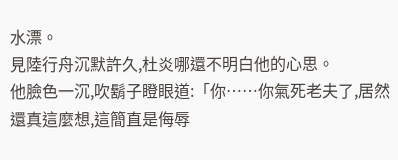水漂。
見陸行舟沉默許久,杜炎哪還不明白他的心思。
他臉色一沉,吹鬍子瞪眼道:「你……你氣死老夫了,居然還真這麼想,這簡直是侮辱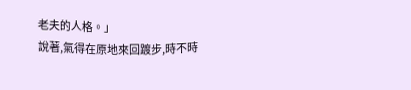老夫的人格。」
說著,氣得在原地來回踱步,時不時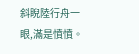斜睨陸行舟一眼,滿是憤憤。